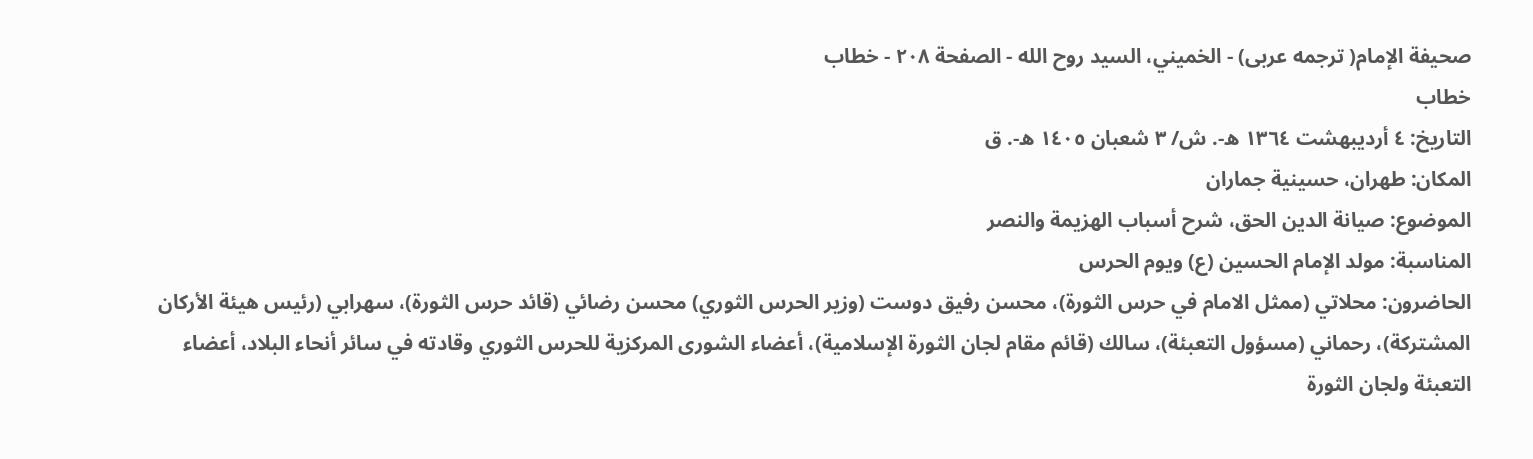صحيفة الإمام( ترجمه عربى) - الخميني، السيد روح الله - الصفحة ٢٠٨ - خطاب
خطاب
التاريخ: ٤ أرديبهشت ١٣٦٤ ه-. ش/ ٣ شعبان ١٤٠٥ ه-. ق
المكان: طهران، حسينية جماران
الموضوع: صيانة الدين الحق، شرح أسباب الهزيمة والنصر
المناسبة: مولد الإمام الحسين (ع) ويوم الحرس
الحاضرون: محلاتي (ممثل الامام في حرس الثورة)، محسن رفيق دوست (وزير الحرس الثوري) محسن رضائي (قائد حرس الثورة)، سهرابي (رئيس هيئة الأركان المشتركة)، رحماني (مسؤول التعبئة)، سالك (قائم مقام لجان الثورة الإسلامية)، أعضاء الشورى المركزية للحرس الثوري وقادته في سائر أنحاء البلاد، أعضاء التعبئة ولجان الثورة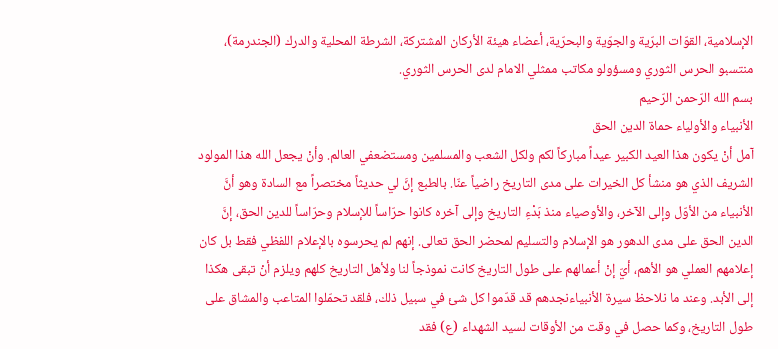الإسلامية، القوّات البرّية والجوّية والبحرّية، أعضاء هيئة الأركان المشتركة، الشرطة المحلية والدرك (الجندرمة)، منتسبو الحرس الثوري ومسؤولو مكاتب ممثلي الامام لدى الحرس الثوري.
بسم الله الرّحمن الرّحيم
الأنبياء والأولياء حماة الدين الحق
آمل أنْ يكون هذا العيد الكبير عيداً مباركاً لكم ولكل الشعب والمسلمين ومستضعفي العالم. وأنْ يجعل الله هذا المولود الشريف الذي هو منشأ كل الخيرات على مدى التاريخ راضياً عنّا. بالطبع إنَّ لي حديثاً مختصراً مع السادة وهو أنَّ الأنبياء من الأوّل وإلى الآخر، والأوصياء منذ بَدْءِ التاريخ وإلى آخره كانوا حرّاساً للإسلام وحرّاساً للدين الحق، إنَّ الدين الحق على مدى الدهور هو الإسلام والتسليم لمحضر الحق تعالى. إنهم لم يحرسوه بالإعلام اللفظي فقط بل كان إعلامهم العملي هو الأهم، أيّ إنْ أعمالهم على طول التاريخ كانت نموذجاً لنا ولأهل التاريخ كلهم ويلزم أنْ تبقى هكذا إلى الأبد. وعند ما نلاحظ سيرة الأنبياءنجدهم قد قدّموا كل شئ في سبيل ذلك، فلقد تحمّلوا المتاعب والمشاق على طول التاريخ، وكما حصل في وقت من الأوقات لسيد الشهداء (ع) فقد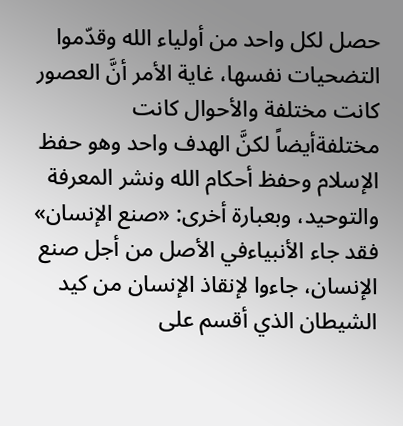حصل لكل واحد من أولياء الله وقدّموا التضحيات نفسها، غاية الأمر أنَّ العصور كانت مختلفة والأحوال كانت مختلفةأيضاً لكنَّ الهدف واحد وهو حفظ الإسلام وحفظ أحكام الله ونشر المعرفة والتوحيد، وبعبارة أخرى: «صنع الإنسان» فقد جاء الأنبياءفي الأصل من أجل صنع الإنسان، جاءوا لإنقاذ الإنسان من كيد الشيطان الذي أقسم على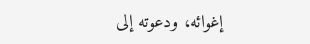إغوائه، ودعوته إلى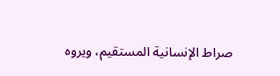صراط الإنسانية المستقيم، ويروه